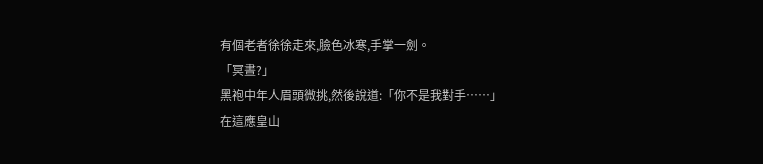有個老者徐徐走來,臉色冰寒,手掌一劍。
「冥晝?」
黑袍中年人眉頭微挑,然後說道:「你不是我對手……」
在這應皇山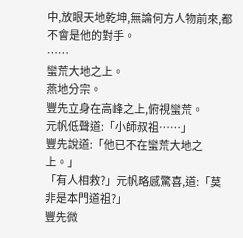中,放眼天地乾坤,無論何方人物前來,都不會是他的對手。
……
蠻荒大地之上。
燕地分宗。
豐先立身在高峰之上,俯視蠻荒。
元帆低聲道:「小師叔祖……」
豐先說道:「他已不在蠻荒大地之上。」
「有人相救?」元帆略感驚喜,道:「莫非是本門道祖?」
豐先微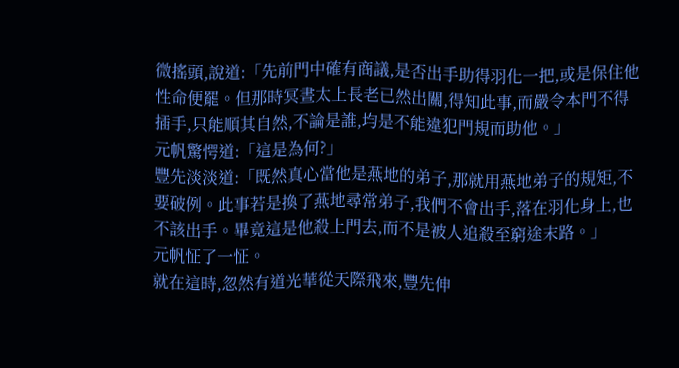微搖頭,說道:「先前門中確有商議,是否出手助得羽化一把,或是保住他性命便罷。但那時冥晝太上長老已然出關,得知此事,而嚴令本門不得插手,只能順其自然,不論是誰,均是不能違犯門規而助他。」
元帆驚愕道:「這是為何?」
豐先淡淡道:「既然真心當他是燕地的弟子,那就用燕地弟子的規矩,不要破例。此事若是換了燕地尋常弟子,我們不會出手,落在羽化身上,也不該出手。畢竟這是他殺上門去,而不是被人追殺至窮途末路。」
元帆怔了一怔。
就在這時,忽然有道光華從天際飛來,豐先伸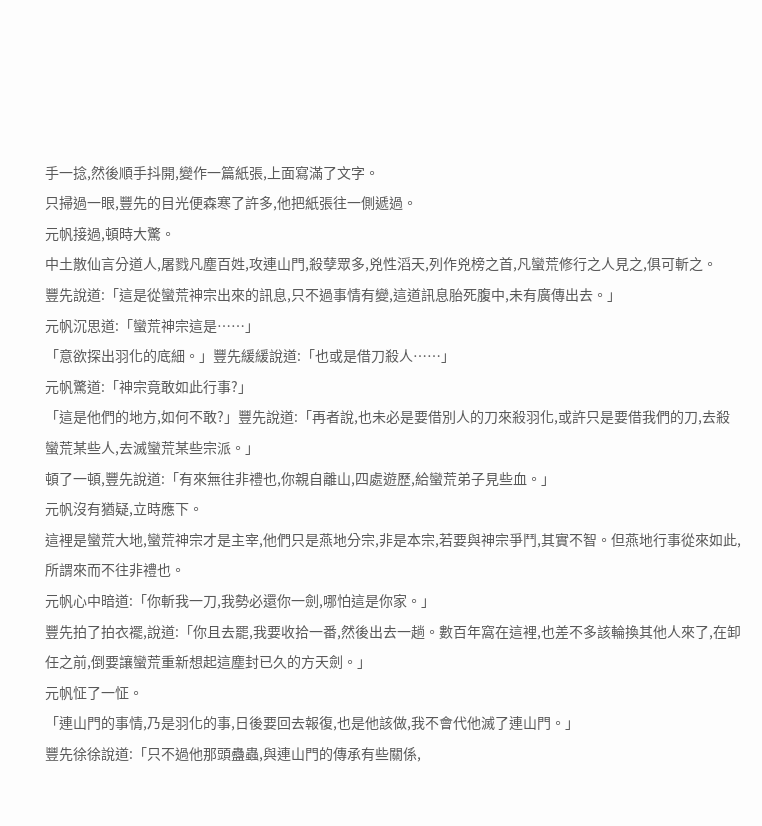手一捻,然後順手抖開,變作一篇紙張,上面寫滿了文字。
只掃過一眼,豐先的目光便森寒了許多,他把紙張往一側遞過。
元帆接過,頓時大驚。
中土散仙言分道人,屠戮凡塵百姓,攻連山門,殺孽眾多,兇性滔天,列作兇榜之首,凡蠻荒修行之人見之,俱可斬之。
豐先說道:「這是從蠻荒神宗出來的訊息,只不過事情有變,這道訊息胎死腹中,未有廣傳出去。」
元帆沉思道:「蠻荒神宗這是……」
「意欲探出羽化的底細。」豐先緩緩說道:「也或是借刀殺人……」
元帆驚道:「神宗竟敢如此行事?」
「這是他們的地方,如何不敢?」豐先說道:「再者說,也未必是要借別人的刀來殺羽化,或許只是要借我們的刀,去殺蠻荒某些人,去滅蠻荒某些宗派。」
頓了一頓,豐先說道:「有來無往非禮也,你親自離山,四處遊歷,給蠻荒弟子見些血。」
元帆沒有猶疑,立時應下。
這裡是蠻荒大地,蠻荒神宗才是主宰,他們只是燕地分宗,非是本宗,若要與神宗爭鬥,其實不智。但燕地行事從來如此,所謂來而不往非禮也。
元帆心中暗道:「你斬我一刀,我勢必還你一劍,哪怕這是你家。」
豐先拍了拍衣襬,說道:「你且去罷,我要收拾一番,然後出去一趟。數百年窩在這裡,也差不多該輪換其他人來了,在卸任之前,倒要讓蠻荒重新想起這塵封已久的方天劍。」
元帆怔了一怔。
「連山門的事情,乃是羽化的事,日後要回去報復,也是他該做,我不會代他滅了連山門。」
豐先徐徐說道:「只不過他那頭蠱蟲,與連山門的傳承有些關係,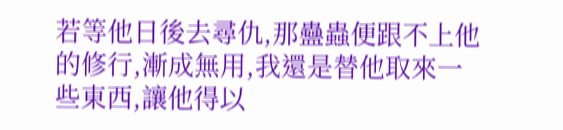若等他日後去尋仇,那蠱蟲便跟不上他的修行,漸成無用,我還是替他取來一些東西,讓他得以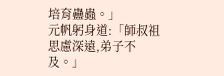培育蠱蟲。」
元帆躬身道:「師叔祖思慮深遠,弟子不及。」